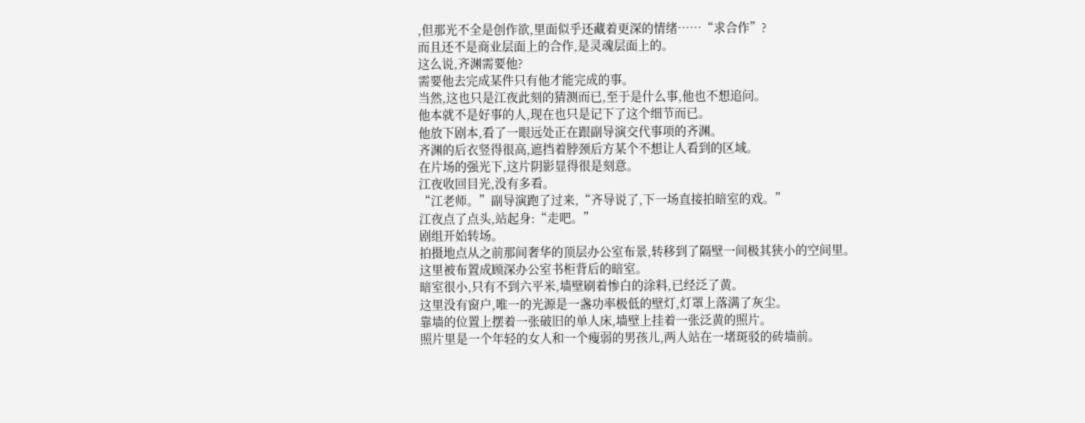,但那光不全是创作欲,里面似乎还藏着更深的情绪……“求合作”?
而且还不是商业层面上的合作,是灵魂层面上的。
这么说,齐渊需要他?
需要他去完成某件只有他才能完成的事。
当然,这也只是江夜此刻的猜测而已,至于是什么事,他也不想追问。
他本就不是好事的人,现在也只是记下了这个细节而已。
他放下剧本,看了一眼远处正在跟副导演交代事项的齐渊。
齐渊的后衣竖得很高,遮挡着脖颈后方某个不想让人看到的区域。
在片场的强光下,这片阴影显得很是刻意。
江夜收回目光,没有多看。
“江老师。”副导演跑了过来,“齐导说了,下一场直接拍暗室的戏。”
江夜点了点头,站起身:“走吧。”
剧组开始转场。
拍摄地点从之前那间奢华的顶层办公室布景,转移到了隔壁一间极其狭小的空间里。
这里被布置成顾深办公室书柜背后的暗室。
暗室很小,只有不到六平米,墙壁刷着惨白的涂料,已经泛了黄。
这里没有窗户,唯一的光源是一盏功率极低的壁灯,灯罩上落满了灰尘。
靠墙的位置上摆着一张破旧的单人床,墙壁上挂着一张泛黄的照片。
照片里是一个年轻的女人和一个瘦弱的男孩儿,两人站在一堵斑驳的砖墙前。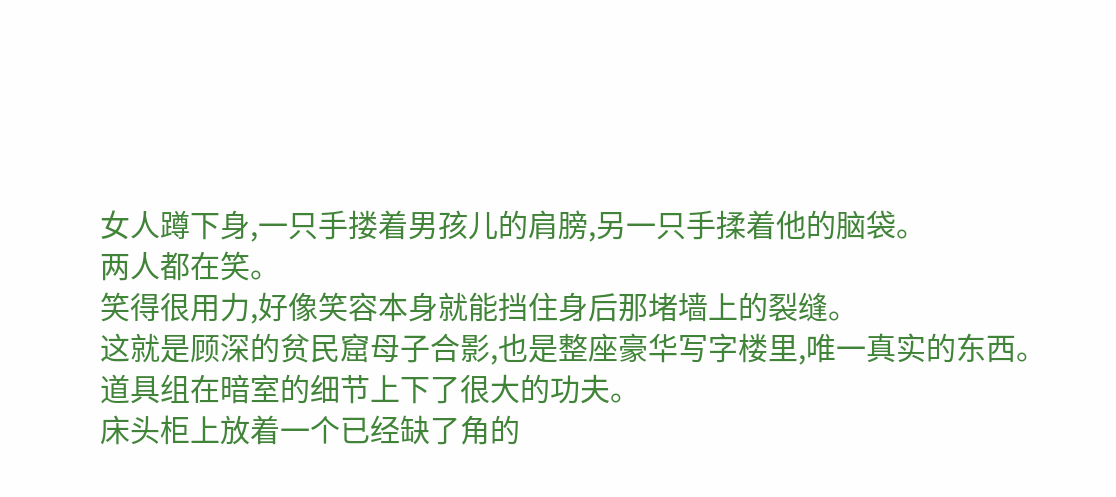女人蹲下身,一只手搂着男孩儿的肩膀,另一只手揉着他的脑袋。
两人都在笑。
笑得很用力,好像笑容本身就能挡住身后那堵墙上的裂缝。
这就是顾深的贫民窟母子合影,也是整座豪华写字楼里,唯一真实的东西。
道具组在暗室的细节上下了很大的功夫。
床头柜上放着一个已经缺了角的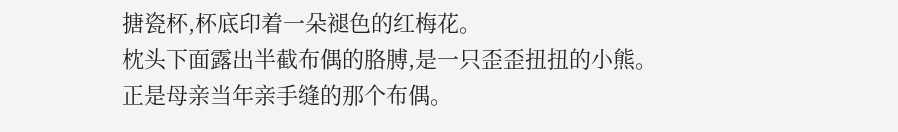搪瓷杯,杯底印着一朵褪色的红梅花。
枕头下面露出半截布偶的胳膊,是一只歪歪扭扭的小熊。
正是母亲当年亲手缝的那个布偶。